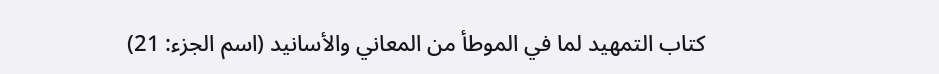كتاب التمهيد لما في الموطأ من المعاني والأسانيد (اسم الجزء: 21)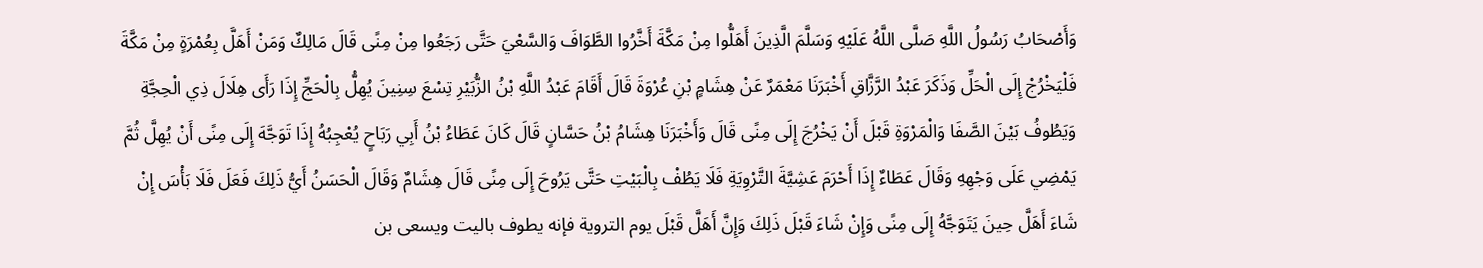وَأَصْحَابُ رَسُولُ اللَّهِ صَلَّى اللَّهُ عَلَيْهِ وَسَلَّمَ الَّذِينَ أَهَلُّوا مِنْ مَكَّةَ أَخَّرُوا الطَّوَافَ وَالسَّعْيَ حَتَّى رَجَعُوا مِنْ مِنًى قَالَ مَالِكٌ وَمَنْ أَهَلَّ بِعُمْرَةٍ مِنْ مَكَّةَ فَلْيَخْرُجْ إِلَى الْحَلِّ وَذَكَرَ عَبْدُ الرَّزَّاقِ أَخْبَرَنَا مَعْمَرٌ عَنْ هِشَامٍ بْنِ عُرْوَةَ قَالَ أَقَامَ عَبْدُ اللَّهِ بْنُ الزُّبَيْرِ تِسْعَ سِنِينَ يُهِلُّ بِالْحَجِّ إِذَا رَأَى هِلَالَ ذِي الْحِجَّةِ وَيَطُوفُ بَيْنَ الصَّفَا وَالْمَرْوَةِ قَبْلَ أَنْ يَخْرُجَ إِلَى مِنًى قَالَ وَأَخْبَرَنَا هِشَامُ بْنُ حَسَّانٍ قَالَ كَانَ عَطَاءُ بْنُ أَبِي رَبَاحٍ يُعْجِبُهُ إِذَا تَوَجَّهَ إِلَى مِنًى أَنْ يُهِلَّ ثُمَّ يَمْضِي عَلَى وَجْهِهِ وَقَالَ عَطَاءٌ إِذَا أَحْرَمَ عَشِيَّةَ التَّرْوِيَةِ فَلَا يَطُفْ بِالْبَيْتِ حَتَّى يَرُوحَ إِلَى مِنًى قَالَ هِشَامٌ وَقَالَ الْحَسَنُ أَيُّ ذَلِكَ فَعَلَ فَلَا بَأْسَ إِنْ شَاءَ أَهَلَّ حِينَ يَتَوَجَّهُ إِلَى مِنًى وَإِنْ شَاءَ قَبْلَ ذَلِكَ وَإِنَّ أَهَلَّ قَبْلَ يوم التروية فإنه يطوف باليت ويسعى بن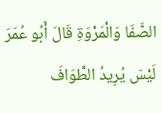الصَّفَا وَالْمَرْوَةِ قَالَ أَبُو عُمَرَ لَيْسَ يُرِيدُ الطَّوَافَ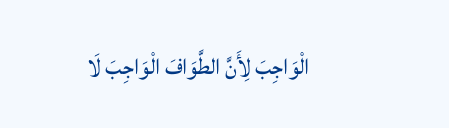الْوَاجِبَ لِأَنَّ الطَّوَافَ الْوَاجِبَ لَا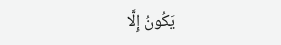يَكُونُ إِلَّا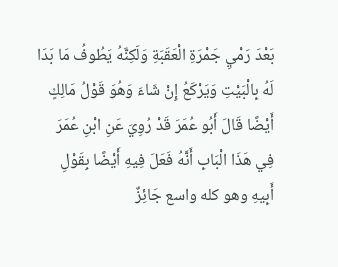بَعْدَ رَمْيِ جَمْرَةِ الْعَقَبَةِ وَلَكِنَّهُ يَطُوفُ مَا بَدَا لَهُ بِالْبَيْتِ وَيَرْكَعُ إِنْ شَاءَ وَهُوَ قَوْلُ مَالِكٍ أَيْضًا قَالَ أَبُو عُمَرَ قَدْ رُوِيَ عَنِ ابْنِ عُمَرَ فِي هَذَا الْبَابِ أَنَّهُ فَعَلَ فِيهِ أَيْضًا بِقَوْلِ أَبِيهِ وهو كله واسع جَائِزٌ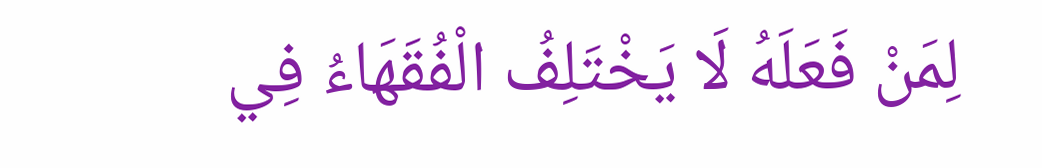لِمَنْ فَعَلَهُ لَا يَخْتَلِفُ الْفُقَهَاءُ فِي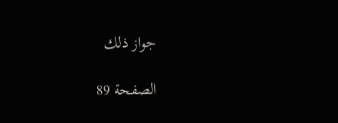جواز ذلك

الصفحة 89